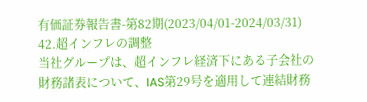有価証券報告書-第82期(2023/04/01-2024/03/31)
42.超インフレの調整
当社グループは、超インフレ経済下にある子会社の財務諸表について、IAS第29号を適用して連結財務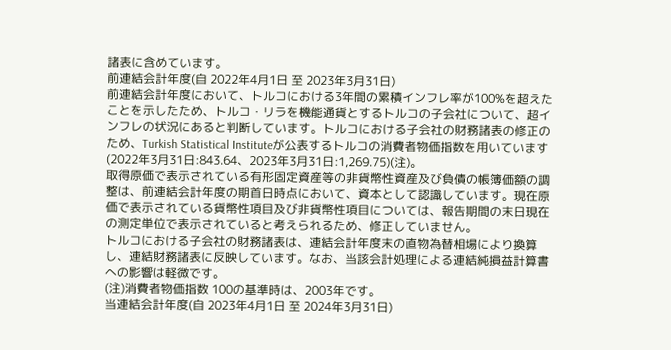諸表に含めています。
前連結会計年度(自 2022年4月1日 至 2023年3月31日)
前連結会計年度において、トルコにおける3年間の累積インフレ率が100%を超えたことを示したため、トルコ・リラを機能通貨とするトルコの子会社について、超インフレの状況にあると判断しています。トルコにおける子会社の財務諸表の修正のため、Turkish Statistical Instituteが公表するトルコの消費者物価指数を用いています(2022年3月31日:843.64、2023年3月31日:1,269.75)(注)。
取得原価で表示されている有形固定資産等の非貨幣性資産及び負債の帳簿価額の調整は、前連結会計年度の期首日時点において、資本として認識しています。現在原価で表示されている貨幣性項目及び非貨幣性項目については、報告期間の末日現在の測定単位で表示されていると考えられるため、修正していません。
トルコにおける子会社の財務諸表は、連結会計年度末の直物為替相場により換算し、連結財務諸表に反映しています。なお、当該会計処理による連結純損益計算書への影響は軽微です。
(注)消費者物価指数 100の基準時は、2003年です。
当連結会計年度(自 2023年4月1日 至 2024年3月31日)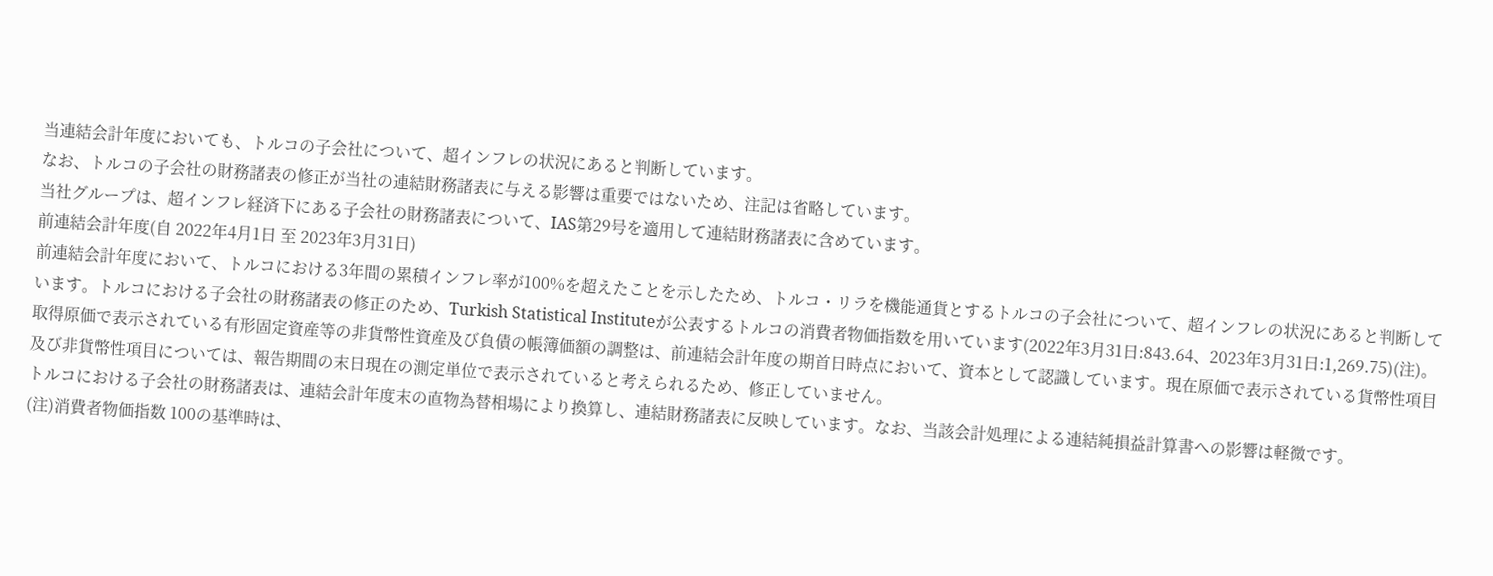当連結会計年度においても、トルコの子会社について、超インフレの状況にあると判断しています。
なお、トルコの子会社の財務諸表の修正が当社の連結財務諸表に与える影響は重要ではないため、注記は省略しています。
当社グループは、超インフレ経済下にある子会社の財務諸表について、IAS第29号を適用して連結財務諸表に含めています。
前連結会計年度(自 2022年4月1日 至 2023年3月31日)
前連結会計年度において、トルコにおける3年間の累積インフレ率が100%を超えたことを示したため、トルコ・リラを機能通貨とするトルコの子会社について、超インフレの状況にあると判断しています。トルコにおける子会社の財務諸表の修正のため、Turkish Statistical Instituteが公表するトルコの消費者物価指数を用いています(2022年3月31日:843.64、2023年3月31日:1,269.75)(注)。
取得原価で表示されている有形固定資産等の非貨幣性資産及び負債の帳簿価額の調整は、前連結会計年度の期首日時点において、資本として認識しています。現在原価で表示されている貨幣性項目及び非貨幣性項目については、報告期間の末日現在の測定単位で表示されていると考えられるため、修正していません。
トルコにおける子会社の財務諸表は、連結会計年度末の直物為替相場により換算し、連結財務諸表に反映しています。なお、当該会計処理による連結純損益計算書への影響は軽微です。
(注)消費者物価指数 100の基準時は、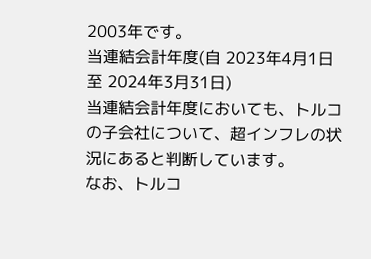2003年です。
当連結会計年度(自 2023年4月1日 至 2024年3月31日)
当連結会計年度においても、トルコの子会社について、超インフレの状況にあると判断しています。
なお、トルコ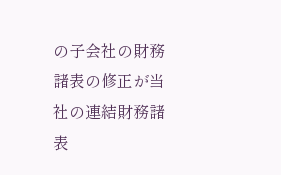の子会社の財務諸表の修正が当社の連結財務諸表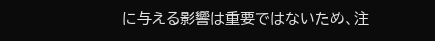に与える影響は重要ではないため、注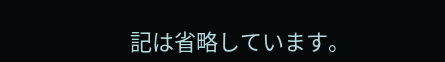記は省略しています。